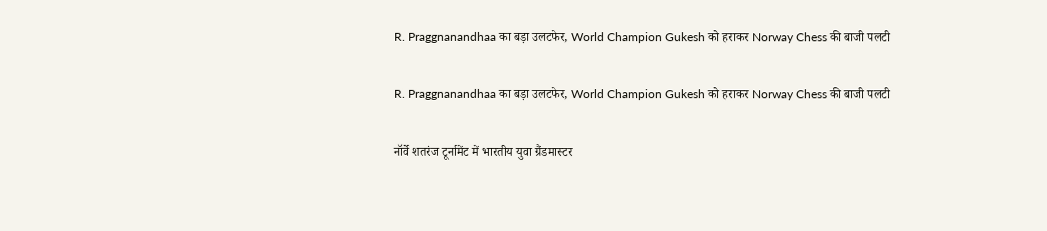R. Praggnanandhaa का बड़ा उलटफेर, World Champion Gukesh को हराकर Norway Chess की बाजी पलटी

R. Praggnanandhaa का बड़ा उलटफेर, World Champion Gukesh को हराकर Norway Chess की बाजी पलटी

नॉर्वे शतरंज टूर्नामेंट में भारतीय युवा ग्रैंडमास्टर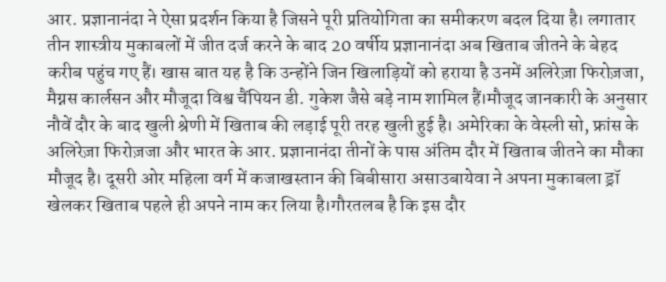आर. प्रज्ञानानंदा ने ऐसा प्रदर्शन किया है जिसने पूरी प्रतियोगिता का समीकरण बदल दिया है। लगातार तीन शास्त्रीय मुकाबलों में जीत दर्ज करने के बाद 20 वर्षीय प्रज्ञानानंदा अब खिताब जीतने के बेहद करीब पहुंच गए हैं। खास बात यह है कि उन्होंने जिन खिलाड़ियों को हराया है उनमें अलिरेज़ा फिरोज़जा, मैग्नस कार्लसन और मौजूदा विश्व चैंपियन डी. गुकेश जैसे बड़े नाम शामिल हैं।मौजूद जानकारी के अनुसार नौवें दौर के बाद खुली श्रेणी में खिताब की लड़ाई पूरी तरह खुली हुई है। अमेरिका के वेस्ली सो, फ्रांस के अलिरेज़ा फिरोज़जा और भारत के आर. प्रज्ञानानंदा तीनों के पास अंतिम दौर में खिताब जीतने का मौका मौजूद है। दूसरी ओर महिला वर्ग में कजाखस्तान की बिबीसारा असाउबायेवा ने अपना मुकाबला ड्रॉ खेलकर खिताब पहले ही अपने नाम कर लिया है।गौरतलब है कि इस दौर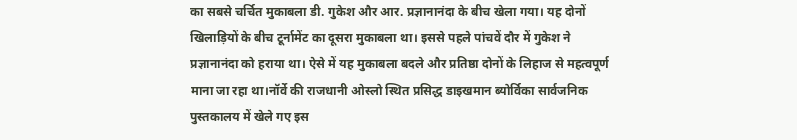का सबसे चर्चित मुकाबला डी. गुकेश और आर. प्रज्ञानानंदा के बीच खेला गया। यह दोनों खिलाड़ियों के बीच टूर्नामेंट का दूसरा मुकाबला था। इससे पहले पांचवें दौर में गुकेश ने प्रज्ञानानंदा को हराया था। ऐसे में यह मुकाबला बदले और प्रतिष्ठा दोनों के लिहाज से महत्वपूर्ण माना जा रहा था।नॉर्वे की राजधानी ओस्लो स्थित प्रसिद्ध डाइखमान ब्योर्विका सार्वजनिक पुस्तकालय में खेले गए इस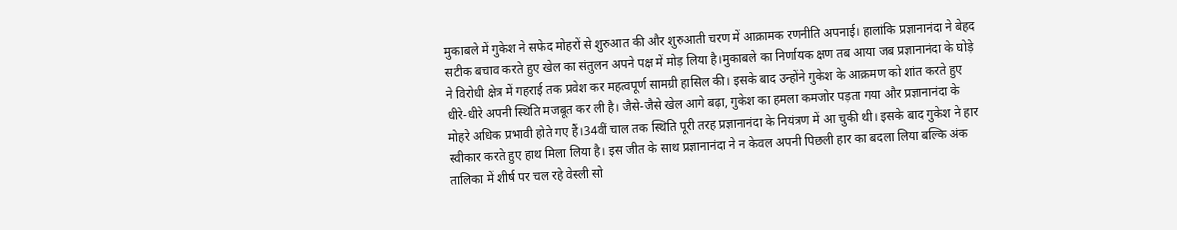मुकाबले में गुकेश ने सफेद मोहरों से शुरुआत की और शुरुआती चरण में आक्रामक रणनीति अपनाई। हालांकि प्रज्ञानानंदा ने बेहद सटीक बचाव करते हुए खेल का संतुलन अपने पक्ष में मोड़ लिया है।मुकाबले का निर्णायक क्षण तब आया जब प्रज्ञानानंदा के घोड़े ने विरोधी क्षेत्र में गहराई तक प्रवेश कर महत्वपूर्ण सामग्री हासिल की। इसके बाद उन्होंने गुकेश के आक्रमण को शांत करते हुए धीरे-धीरे अपनी स्थिति मजबूत कर ली है। जैसे-जैसे खेल आगे बढ़ा, गुकेश का हमला कमजोर पड़ता गया और प्रज्ञानानंदा के मोहरे अधिक प्रभावी होते गए हैं।34वीं चाल तक स्थिति पूरी तरह प्रज्ञानानंदा के नियंत्रण में आ चुकी थी। इसके बाद गुकेश ने हार स्वीकार करते हुए हाथ मिला लिया है। इस जीत के साथ प्रज्ञानानंदा ने न केवल अपनी पिछली हार का बदला लिया बल्कि अंक तालिका में शीर्ष पर चल रहे वेस्ली सो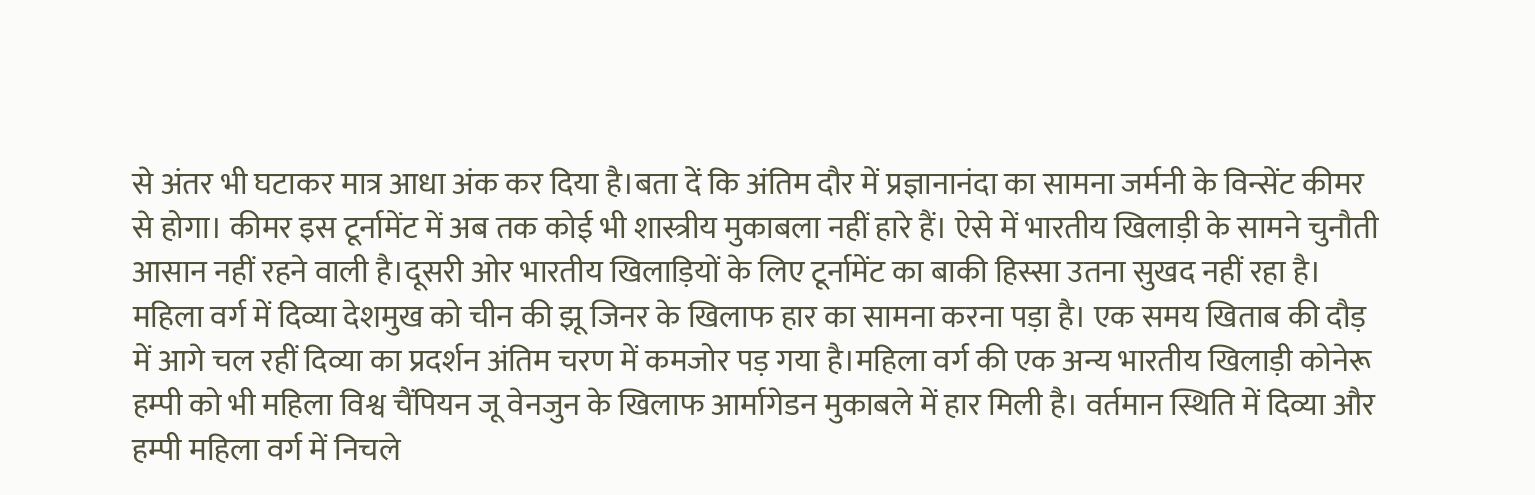से अंतर भी घटाकर मात्र आधा अंक कर दिया है।बता दें कि अंतिम दौर में प्रज्ञानानंदा का सामना जर्मनी के विन्सेंट कीमर से होगा। कीमर इस टूर्नामेंट में अब तक कोई भी शास्त्रीय मुकाबला नहीं हारे हैं। ऐसे में भारतीय खिलाड़ी के सामने चुनौती आसान नहीं रहने वाली है।दूसरी ओर भारतीय खिलाड़ियों के लिए टूर्नामेंट का बाकी हिस्सा उतना सुखद नहीं रहा है। महिला वर्ग में दिव्या देशमुख को चीन की झू जिनर के खिलाफ हार का सामना करना पड़ा है। एक समय खिताब की दौड़ में आगे चल रहीं दिव्या का प्रदर्शन अंतिम चरण में कमजोर पड़ गया है।महिला वर्ग की एक अन्य भारतीय खिलाड़ी कोनेरू हम्पी को भी महिला विश्व चैंपियन जू वेनजुन के खिलाफ आर्मागेडन मुकाबले में हार मिली है। वर्तमान स्थिति में दिव्या और हम्पी महिला वर्ग में निचले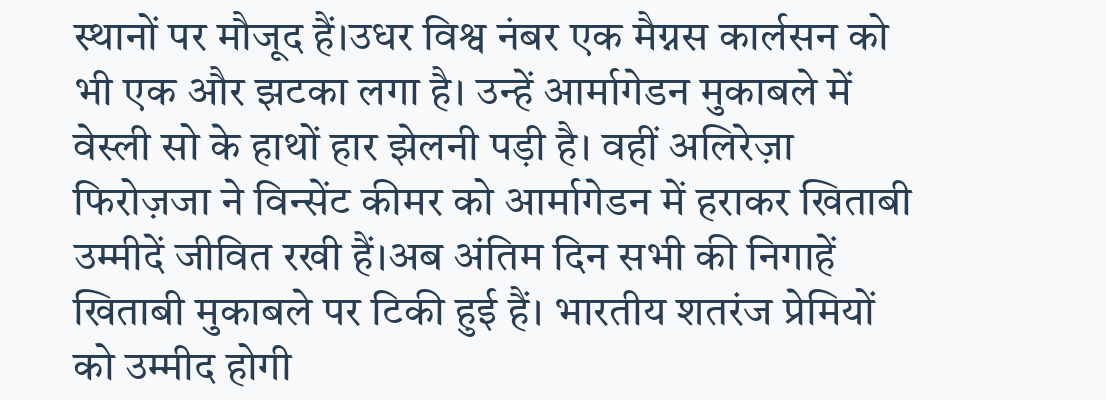स्थानों पर मौजूद हैं।उधर विश्व नंबर एक मैग्नस कार्लसन को भी एक और झटका लगा है। उन्हें आर्मागेडन मुकाबले में वेस्ली सो के हाथों हार झेलनी पड़ी है। वहीं अलिरेज़ा फिरोज़जा ने विन्सेंट कीमर को आर्मागेडन में हराकर खिताबी उम्मीदें जीवित रखी हैं।अब अंतिम दिन सभी की निगाहें खिताबी मुकाबले पर टिकी हुई हैं। भारतीय शतरंज प्रेमियों को उम्मीद होगी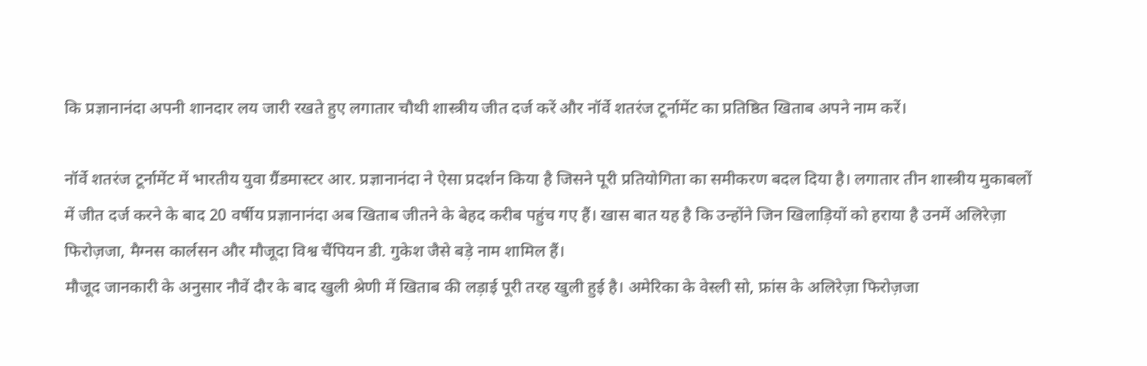कि प्रज्ञानानंदा अपनी शानदार लय जारी रखते हुए लगातार चौथी शास्त्रीय जीत दर्ज करें और नॉर्वे शतरंज टूर्नामेंट का प्रतिष्ठित खिताब अपने नाम करें।

नॉर्वे शतरंज टूर्नामेंट में भारतीय युवा ग्रैंडमास्टर आर. प्रज्ञानानंदा ने ऐसा प्रदर्शन किया है जिसने पूरी प्रतियोगिता का समीकरण बदल दिया है। लगातार तीन शास्त्रीय मुकाबलों में जीत दर्ज करने के बाद 20 वर्षीय प्रज्ञानानंदा अब खिताब जीतने के बेहद करीब पहुंच गए हैं। खास बात यह है कि उन्होंने जिन खिलाड़ियों को हराया है उनमें अलिरेज़ा फिरोज़जा, मैग्नस कार्लसन और मौजूदा विश्व चैंपियन डी. गुकेश जैसे बड़े नाम शामिल हैं।
मौजूद जानकारी के अनुसार नौवें दौर के बाद खुली श्रेणी में खिताब की लड़ाई पूरी तरह खुली हुई है। अमेरिका के वेस्ली सो, फ्रांस के अलिरेज़ा फिरोज़जा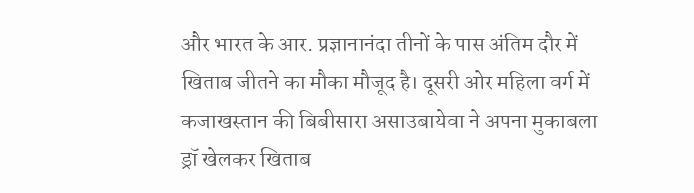और भारत के आर. प्रज्ञानानंदा तीनों के पास अंतिम दौर में खिताब जीतने का मौका मौजूद है। दूसरी ओर महिला वर्ग में कजाखस्तान की बिबीसारा असाउबायेवा ने अपना मुकाबला ड्रॉ खेलकर खिताब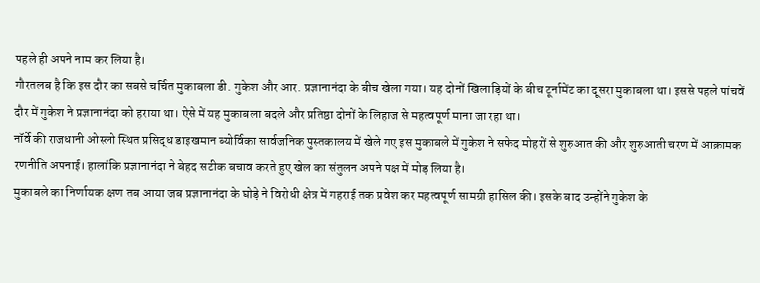पहले ही अपने नाम कर लिया है।
गौरतलब है कि इस दौर का सबसे चर्चित मुकाबला डी. गुकेश और आर. प्रज्ञानानंदा के बीच खेला गया। यह दोनों खिलाड़ियों के बीच टूर्नामेंट का दूसरा मुकाबला था। इससे पहले पांचवें दौर में गुकेश ने प्रज्ञानानंदा को हराया था। ऐसे में यह मुकाबला बदले और प्रतिष्ठा दोनों के लिहाज से महत्वपूर्ण माना जा रहा था।
नॉर्वे की राजधानी ओस्लो स्थित प्रसिद्ध डाइखमान ब्योर्विका सार्वजनिक पुस्तकालय में खेले गए इस मुकाबले में गुकेश ने सफेद मोहरों से शुरुआत की और शुरुआती चरण में आक्रामक रणनीति अपनाई। हालांकि प्रज्ञानानंदा ने बेहद सटीक बचाव करते हुए खेल का संतुलन अपने पक्ष में मोड़ लिया है।
मुकाबले का निर्णायक क्षण तब आया जब प्रज्ञानानंदा के घोड़े ने विरोधी क्षेत्र में गहराई तक प्रवेश कर महत्वपूर्ण सामग्री हासिल की। इसके बाद उन्होंने गुकेश के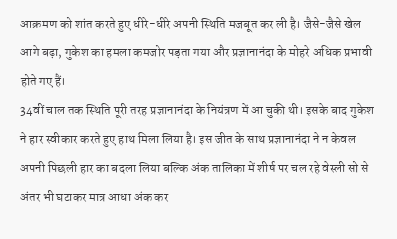आक्रमण को शांत करते हुए धीरे-धीरे अपनी स्थिति मजबूत कर ली है। जैसे-जैसे खेल आगे बढ़ा, गुकेश का हमला कमजोर पड़ता गया और प्रज्ञानानंदा के मोहरे अधिक प्रभावी होते गए हैं।
34वीं चाल तक स्थिति पूरी तरह प्रज्ञानानंदा के नियंत्रण में आ चुकी थी। इसके बाद गुकेश ने हार स्वीकार करते हुए हाथ मिला लिया है। इस जीत के साथ प्रज्ञानानंदा ने न केवल अपनी पिछली हार का बदला लिया बल्कि अंक तालिका में शीर्ष पर चल रहे वेस्ली सो से अंतर भी घटाकर मात्र आधा अंक कर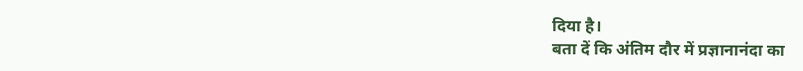दिया है।
बता दें कि अंतिम दौर में प्रज्ञानानंदा का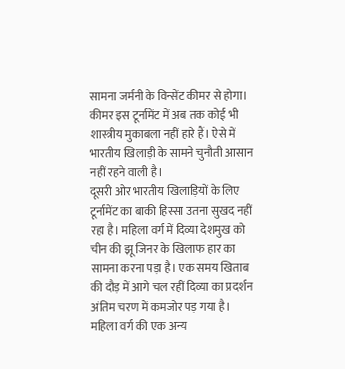सामना जर्मनी के विन्सेंट कीमर से होगा। कीमर इस टूर्नामेंट में अब तक कोई भी शास्त्रीय मुकाबला नहीं हारे हैं। ऐसे में भारतीय खिलाड़ी के सामने चुनौती आसान नहीं रहने वाली है।
दूसरी ओर भारतीय खिलाड़ियों के लिए टूर्नामेंट का बाकी हिस्सा उतना सुखद नहीं रहा है। महिला वर्ग में दिव्या देशमुख को चीन की झू जिनर के खिलाफ हार का सामना करना पड़ा है। एक समय खिताब की दौड़ में आगे चल रहीं दिव्या का प्रदर्शन अंतिम चरण में कमजोर पड़ गया है।
महिला वर्ग की एक अन्य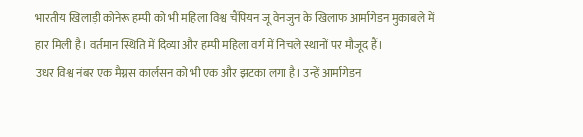भारतीय खिलाड़ी कोनेरू हम्पी को भी महिला विश्व चैंपियन जू वेनजुन के खिलाफ आर्मागेडन मुकाबले में हार मिली है। वर्तमान स्थिति में दिव्या और हम्पी महिला वर्ग में निचले स्थानों पर मौजूद हैं।
उधर विश्व नंबर एक मैग्नस कार्लसन को भी एक और झटका लगा है। उन्हें आर्मागेडन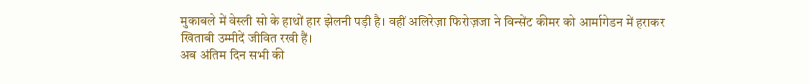मुकाबले में वेस्ली सो के हाथों हार झेलनी पड़ी है। वहीं अलिरेज़ा फिरोज़जा ने विन्सेंट कीमर को आर्मागेडन में हराकर खिताबी उम्मीदें जीवित रखी हैं।
अब अंतिम दिन सभी की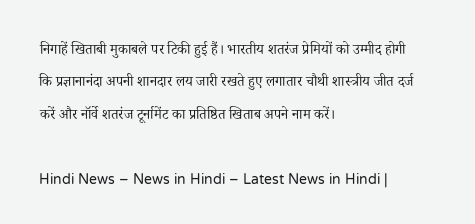निगाहें खिताबी मुकाबले पर टिकी हुई हैं। भारतीय शतरंज प्रेमियों को उम्मीद होगी कि प्रज्ञानानंदा अपनी शानदार लय जारी रखते हुए लगातार चौथी शास्त्रीय जीत दर्ज करें और नॉर्वे शतरंज टूर्नामेंट का प्रतिष्ठित खिताब अपने नाम करें।

Hindi News – News in Hindi – Latest News in Hindi |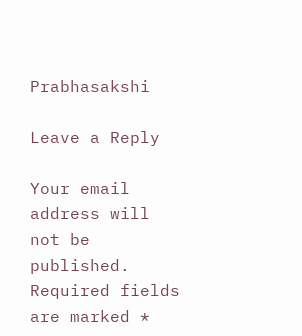Prabhasakshi

Leave a Reply

Your email address will not be published. Required fields are marked *